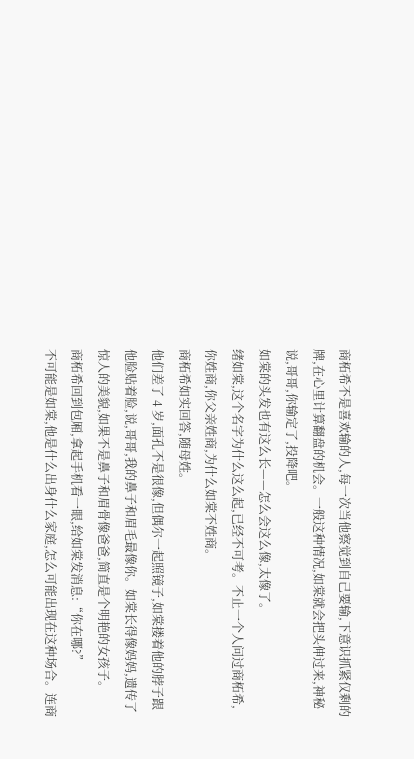商柘希不是喜欢输的人,每一次当他察觉到自己要输,下意识抓紧仅剩的牌,在心里计算翻盘的机会。一般这种情况,如棠就会把头伸过来,神秘说,哥哥,你输定了,投降吧。
如棠的头发也有这么长——怎么会这么像,太像了。
绪如棠,这个名字为什么这么起,已经不可考。不止一个人问过商柘希,你姓商,你父亲姓商,为什么如棠不姓商。
商柘希如实回答,随母姓。
他们差了 4 岁,面孔不是很像,但偶尔一起照镜子,如棠搂着他的脖子跟他脸贴着脸,说,哥哥,我的鼻子和眉毛最像你。如棠长得像妈妈,遗传了惊人的美貌,如果不是鼻子和眉骨像爸爸,简直是个明艳的女孩子。
商柘希回到包厢,拿起手机看一眼,给如棠发消息:“你在哪?”
不可能是如棠,他是什么出身什么家庭,怎么可能出现在这种场合。连商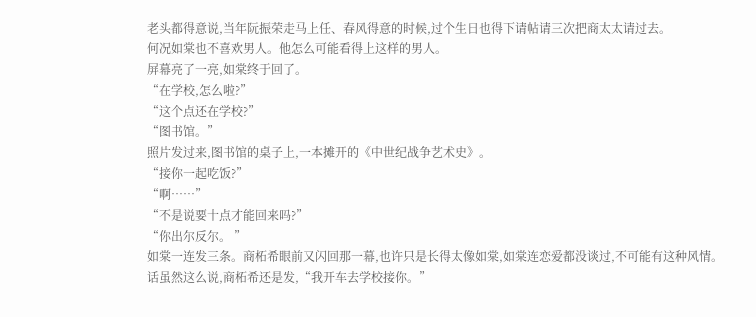老头都得意说,当年阮振荣走马上任、春风得意的时候,过个生日也得下请帖请三次把商太太请过去。
何况如棠也不喜欢男人。他怎么可能看得上这样的男人。
屏幕亮了一亮,如棠终于回了。
“在学校,怎么啦?”
“这个点还在学校?”
“图书馆。”
照片发过来,图书馆的桌子上,一本摊开的《中世纪战争艺术史》。
“接你一起吃饭?”
“啊……”
“不是说要十点才能回来吗?”
“你出尔反尔。 ”
如棠一连发三条。商柘希眼前又闪回那一幕,也许只是长得太像如棠,如棠连恋爱都没谈过,不可能有这种风情。
话虽然这么说,商柘希还是发,“我开车去学校接你。”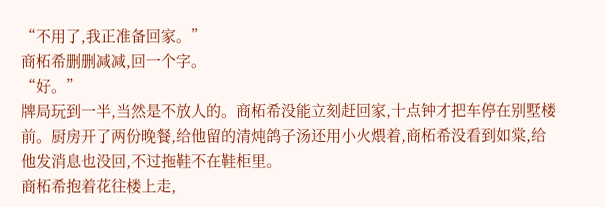“不用了,我正准备回家。”
商柘希删删减减,回一个字。
“好。”
牌局玩到一半,当然是不放人的。商柘希没能立刻赶回家,十点钟才把车停在别墅楼前。厨房开了两份晚餐,给他留的清炖鸽子汤还用小火煨着,商柘希没看到如棠,给他发消息也没回,不过拖鞋不在鞋柜里。
商柘希抱着花往楼上走,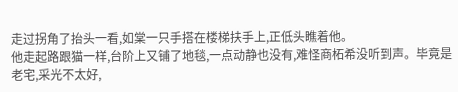走过拐角了抬头一看,如棠一只手搭在楼梯扶手上,正低头瞧着他。
他走起路跟猫一样,台阶上又铺了地毯,一点动静也没有,难怪商柘希没听到声。毕竟是老宅,采光不太好,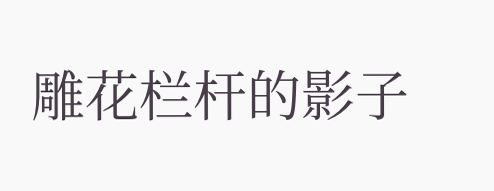雕花栏杆的影子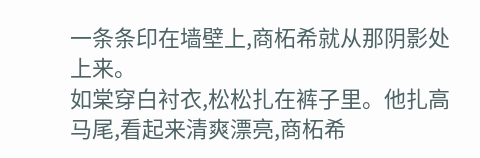一条条印在墙壁上,商柘希就从那阴影处上来。
如棠穿白衬衣,松松扎在裤子里。他扎高马尾,看起来清爽漂亮,商柘希